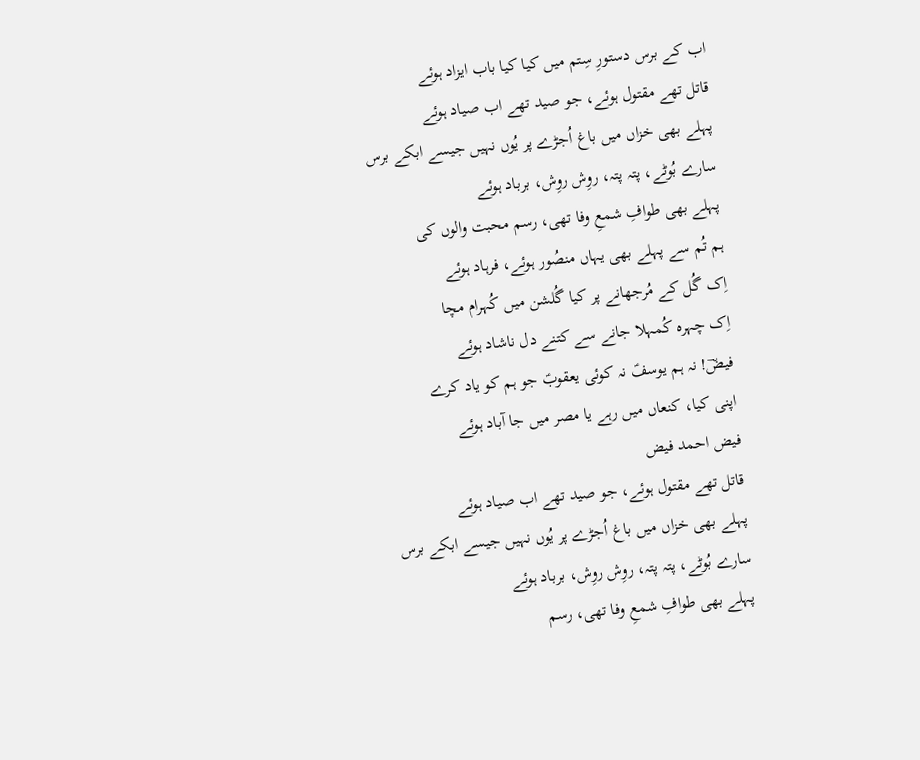اب کے برس دستورِ سِتم میں کیا کیا باب ایزاد ہوئے
قاتل تھے مقتول ہوئے، جو صید تھے اب صیاد ہوئے
پہلے بھی خزاں میں باغ اُجڑے پر یُوں نہیں جیسے ابکے برس
سارے بُوٹے، پتہ پتہ، روِش روِش، برباد ہوئے
پہلے بھی طوافِ شمعِ وفا تھی، رسم محبت والوں کی
ہم تُم سے پہلے بھی یہاں منصُور ہوئے، فرہاد ہوئے
اِک گُل کے مُرجھانے پر کیا گُلشن میں کُہرام مچا
اِک چہرہ کُمہلا جانے سے کتنے دل ناشاد ہوئے
فیضؔ! نہ ہم یوسفؑ نہ کوئی یعقوبؑ جو ہم کو یاد کرے
اپنی کیا، کنعاں میں رہے یا مصر میں جا آباد ہوئے
فیض احمد فیض
قاتل تھے مقتول ہوئے، جو صید تھے اب صیاد ہوئے
پہلے بھی خزاں میں باغ اُجڑے پر یُوں نہیں جیسے ابکے برس
سارے بُوٹے، پتہ پتہ، روِش روِش، برباد ہوئے
پہلے بھی طوافِ شمعِ وفا تھی، رسم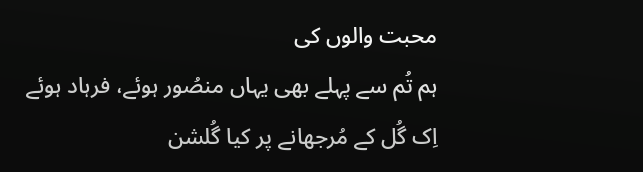محبت والوں کی
ہم تُم سے پہلے بھی یہاں منصُور ہوئے، فرہاد ہوئے
اِک گُل کے مُرجھانے پر کیا گُلشن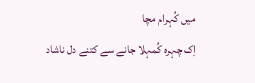میں کُہرام مچا
اِک چہرہ کُمہلا جانے سے کتنے دل ناشاد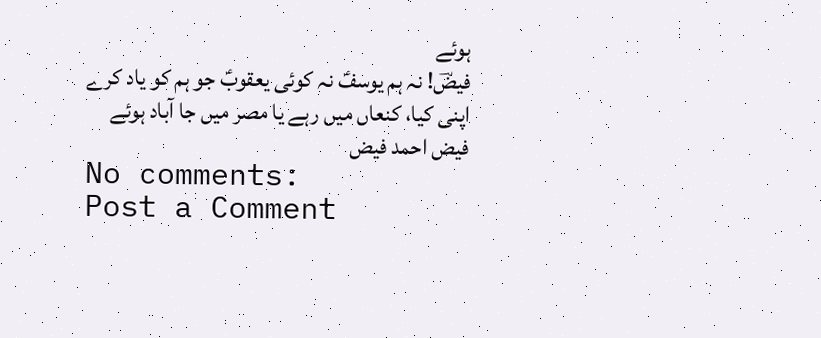ہوئے
فیضؔ! نہ ہم یوسفؑ نہ کوئی یعقوبؑ جو ہم کو یاد کرے
اپنی کیا، کنعاں میں رہے یا مصر میں جا آباد ہوئے
فیض احمد فیض
No comments:
Post a Comment